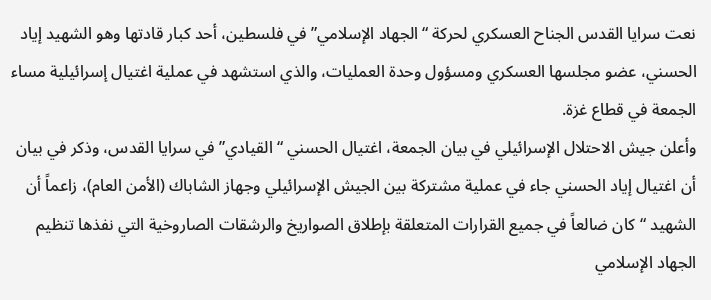نعت سرايا القدس الجناح العسكري لحركة “الجهاد الإسلامي” في فلسطين، أحد كبار قادتها وهو الشهيد إياد الحسني، عضو مجلسها العسكري ومسؤول وحدة العمليات، والذي استشهد في عملية اغتيال إسرائيلية مساء الجمعة في قطاع غزة.
وأعلن جيش الاحتلال الإسرائيلي في بيان الجمعة، اغتيال الحسني “القيادي” في سرايا القدس، وذكر في بيان أن اغتيال إياد الحسني جاء في عملية مشتركة بين الجيش الإسرائيلي وجهاز الشاباك (الأمن العام)، زاعماً أن الشهيد “كان ضالعاً في جميع القرارات المتعلقة بإطلاق الصواريخ والرشقات الصاروخية التي نفذها تنظيم الجهاد الإسلامي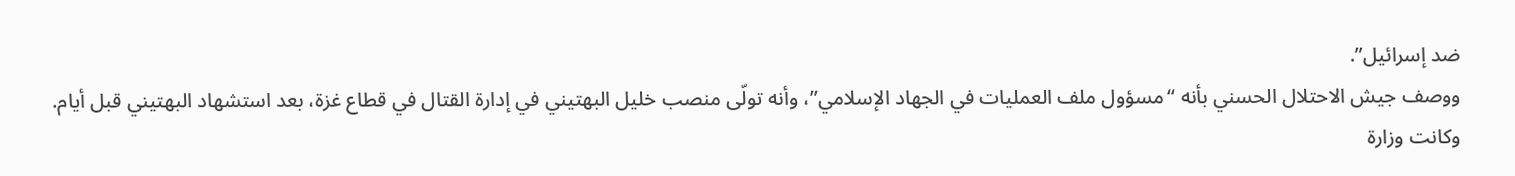ضد إسرائيل”.
ووصف جيش الاحتلال الحسني بأنه “مسؤول ملف العمليات في الجهاد الإسلامي”، وأنه تولّى منصب خليل البهتيني في إدارة القتال في قطاع غزة، بعد استشهاد البهتيني قبل أيام.
وكانت وزارة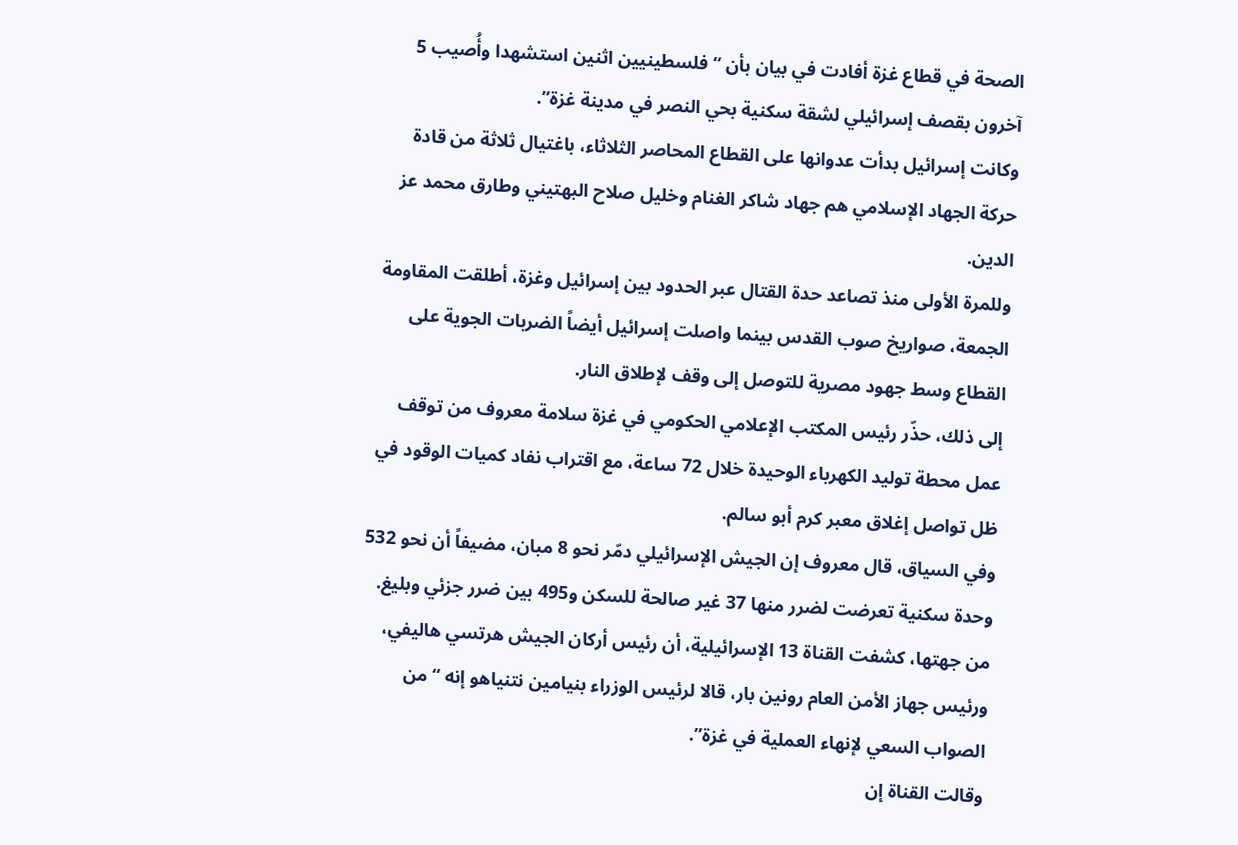الصحة في قطاع غزة أفادت في بيان بأن “فلسطينيين اثنين استشهدا وأُصيب 5 آخرون بقصف إسرائيلي لشقة سكنية بحي النصر في مدينة غزة”.
وكانت إسرائيل بدأت عدوانها على القطاع المحاصر الثلاثاء، باغتيال ثلاثة من قادة حركة الجهاد الإسلامي هم جهاد شاكر الغنام وخليل صلاح البهتيني وطارق محمد عز الدين.
وللمرة الأولى منذ تصاعد حدة القتال عبر الحدود بين إسرائيل وغزة، أطلقت المقاومة الجمعة، صواريخ صوب القدس بينما واصلت إسرائيل أيضاً الضربات الجوية على القطاع وسط جهود مصرية للتوصل إلى وقف لإطلاق النار.
إلى ذلك، حذّر رئيس المكتب الإعلامي الحكومي في غزة سلامة معروف من توقف عمل محطة توليد الكهرباء الوحيدة خلال 72 ساعة، مع اقتراب نفاد كميات الوقود في ظل تواصل إغلاق معبر كرم أبو سالم.
وفي السياق، قال معروف إن الجيش الإسرائيلي دمّر نحو 8 مبان، مضيفاً أن نحو 532 وحدة سكنية تعرضت لضرر منها 37 غير صالحة للسكن و495 بين ضرر جزئي وبليغ.
من جهتها، كشفت القناة 13 الإسرائيلية، أن رئيس أركان الجيش هرتسي هاليفي، ورئيس جهاز الأمن العام رونين بار، قالا لرئيس الوزراء بنيامين نتنياهو إنه “من الصواب السعي لإنهاء العملية في غزة”.
وقالت القناة إن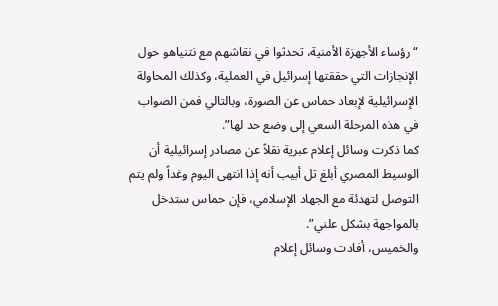“رؤساء الأجهزة الأمنية، تحدثوا في نقاشهم مع نتنياهو حول الإنجازات التي حققتها إسرائيل في العملية، وكذلك المحاولة الإسرائيلية لإبعاد حماس عن الصورة، وبالتالي فمن الصواب في هذه المرحلة السعي إلى وضع حد لها”.
كما ذكرت وسائل إعلام عبرية نقلاً عن مصادر إسرائيلية أن الوسيط المصري أبلغ تل أبيب أنه إذا انتهى اليوم وغداً ولم يتم التوصل لتهدئة مع الجهاد الإسلامي، فإن حماس ستدخل بالمواجهة بشكل علني”.
والخميس، أفادت وسائل إعلام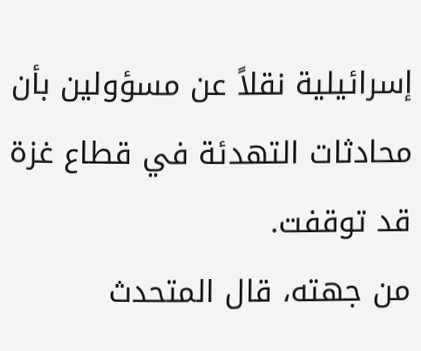إسرائيلية نقلاً عن مسؤولين بأن محادثات التهدئة في قطاع غزة قد توقفت.
من جهته، قال المتحدث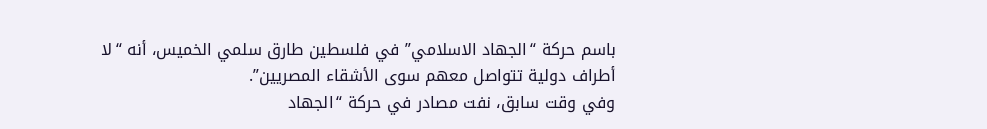باسم حركة “الجهاد الاسلامي” في فلسطين طارق سلمي الخميس، أنه “لا أطراف دولية تتواصل معهم سوى الأشقاء المصريين”.
وفي وقت سابق، نفت مصادر في حركة “الجهاد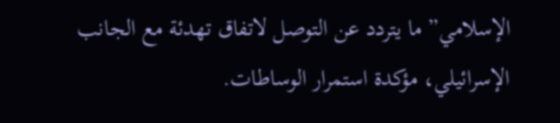الإسلامي” ما يتردد عن التوصل لاتفاق تهدئة مع الجانب الإسرائيلي، مؤكدة استمرار الوساطات.